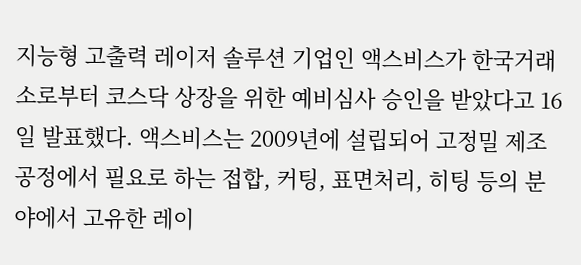지능형 고출력 레이저 솔루션 기업인 액스비스가 한국거래소로부터 코스닥 상장을 위한 예비심사 승인을 받았다고 16일 발표했다. 액스비스는 2009년에 설립되어 고정밀 제조 공정에서 필요로 하는 접합, 커팅, 표면처리, 히팅 등의 분야에서 고유한 레이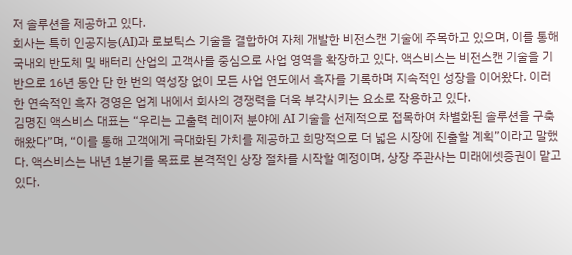저 솔루션을 제공하고 있다.
회사는 특히 인공지능(AI)과 로보틱스 기술을 결합하여 자체 개발한 비전스캔 기술에 주목하고 있으며, 이를 통해 국내외 반도체 및 배터리 산업의 고객사를 중심으로 사업 영역을 확장하고 있다. 액스비스는 비전스캔 기술을 기반으로 16년 동안 단 한 번의 역성장 없이 모든 사업 연도에서 흑자를 기록하며 지속적인 성장을 이어왔다. 이러한 연속적인 흑자 경영은 업계 내에서 회사의 경쟁력을 더욱 부각시키는 요소로 작용하고 있다.
김명진 액스비스 대표는 “우리는 고출력 레이저 분야에 AI 기술을 선제적으로 접목하여 차별화된 솔루션을 구축해왔다”며, “이를 통해 고객에게 극대화된 가치를 제공하고 희망적으로 더 넓은 시장에 진출할 계획”이라고 말했다. 액스비스는 내년 1분기를 목표로 본격적인 상장 절차를 시작할 예정이며, 상장 주관사는 미래에셋증권이 맡고 있다.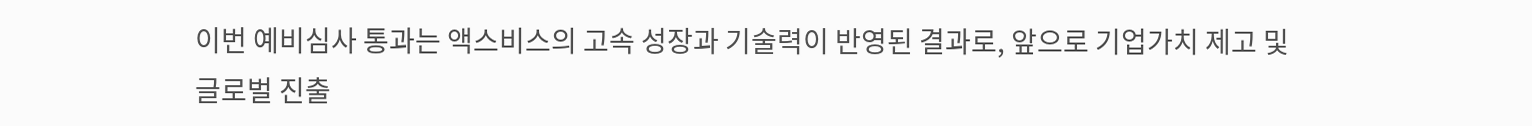이번 예비심사 통과는 액스비스의 고속 성장과 기술력이 반영된 결과로, 앞으로 기업가치 제고 및 글로벌 진출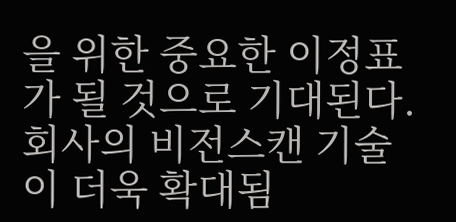을 위한 중요한 이정표가 될 것으로 기대된다. 회사의 비전스캔 기술이 더욱 확대됨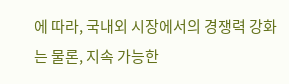에 따라, 국내외 시장에서의 경쟁력 강화는 물론, 지속 가능한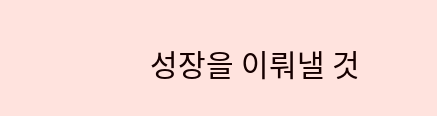성장을 이뤄낼 것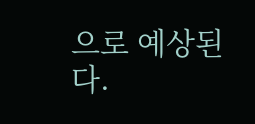으로 예상된다.